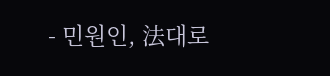- 민원인, 法대로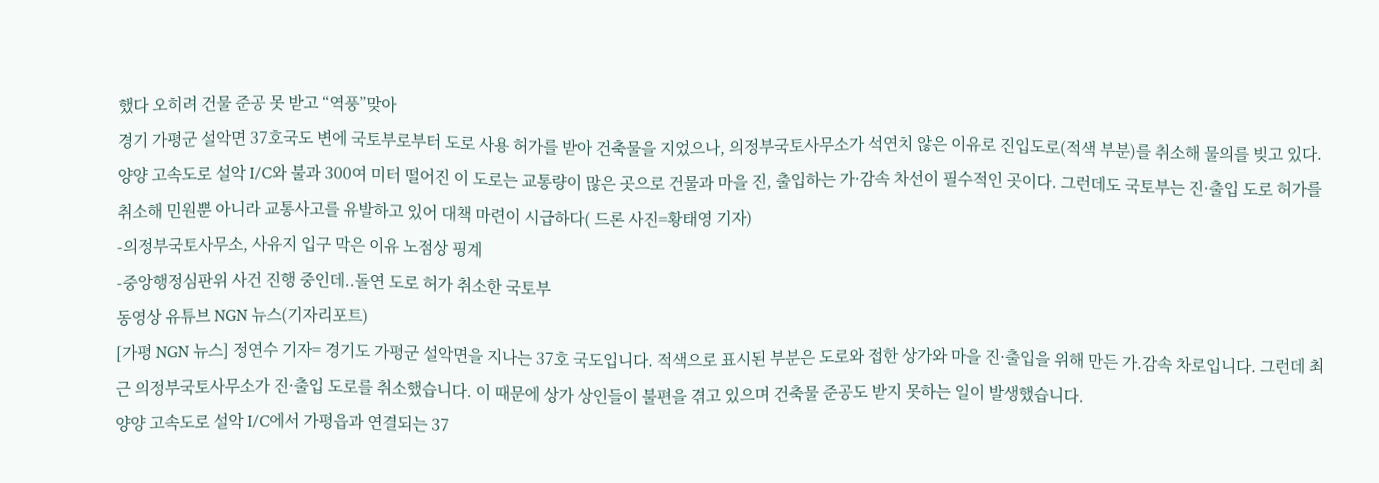했다 오히려 건물 준공 못 받고 “역풍”맞아
경기 가평군 설악면 37호국도 변에 국토부로부터 도로 사용 허가를 받아 건축물을 지었으나, 의정부국토사무소가 석연치 않은 이유로 진입도로(적색 부분)를 취소해 물의를 빚고 있다. 양양 고속도로 설악 I/C와 불과 300여 미터 떨어진 이 도로는 교통량이 많은 곳으로 건물과 마을 진, 출입하는 가·감속 차선이 필수적인 곳이다. 그런데도 국토부는 진·출입 도로 허가를 취소해 민원뿐 아니라 교통사고를 유발하고 있어 대책 마련이 시급하다( 드론 사진=황태영 기자)
-의정부국토사무소, 사유지 입구 막은 이유 노점상 핑계
-중앙행정심판위 사건 진행 중인데..돌연 도로 허가 취소한 국토부
동영상 유튜브 NGN 뉴스(기자리포트)
[가평 NGN 뉴스] 정연수 기자= 경기도 가평군 설악면을 지나는 37호 국도입니다. 적색으로 표시된 부분은 도로와 접한 상가와 마을 진·출입을 위해 만든 가.감속 차로입니다. 그런데 최근 의정부국토사무소가 진·출입 도로를 취소했습니다. 이 때문에 상가 상인들이 불편을 겪고 있으며 건축물 준공도 받지 못하는 일이 발생했습니다.
양양 고속도로 설악 I/C에서 가평읍과 연결되는 37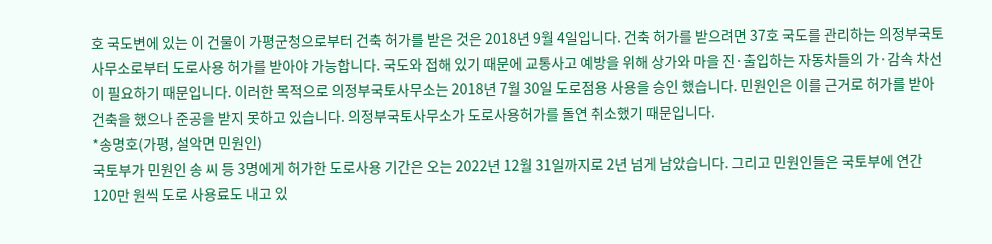호 국도변에 있는 이 건물이 가평군청으로부터 건축 허가를 받은 것은 2018년 9월 4일입니다. 건축 허가를 받으려면 37호 국도를 관리하는 의정부국토사무소로부터 도로사용 허가를 받아야 가능합니다. 국도와 접해 있기 때문에 교통사고 예방을 위해 상가와 마을 진·출입하는 자동차들의 가·감속 차선이 필요하기 때문입니다. 이러한 목적으로 의정부국토사무소는 2018년 7월 30일 도로점용 사용을 승인 했습니다. 민원인은 이를 근거로 허가를 받아 건축을 했으나 준공을 받지 못하고 있습니다. 의정부국토사무소가 도로사용허가를 돌연 취소했기 때문입니다.
*송명호(가평, 설악면 민원인)
국토부가 민원인 송 씨 등 3명에게 허가한 도로사용 기간은 오는 2022년 12월 31일까지로 2년 넘게 남았습니다. 그리고 민원인들은 국토부에 연간 120만 원씩 도로 사용료도 내고 있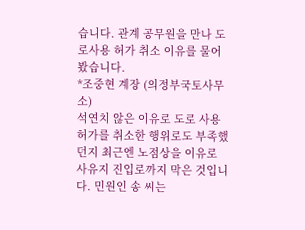습니다. 관계 공무원을 만나 도로사용 허가 취소 이유를 물어봤습니다.
*조중현 계장 (의정부국토사무소)
석연치 않은 이유로 도로 사용허가를 취소한 행위로도 부족했던지 최근엔 노점상을 이유로 사유지 진입로까지 막은 것입니다. 민원인 송 씨는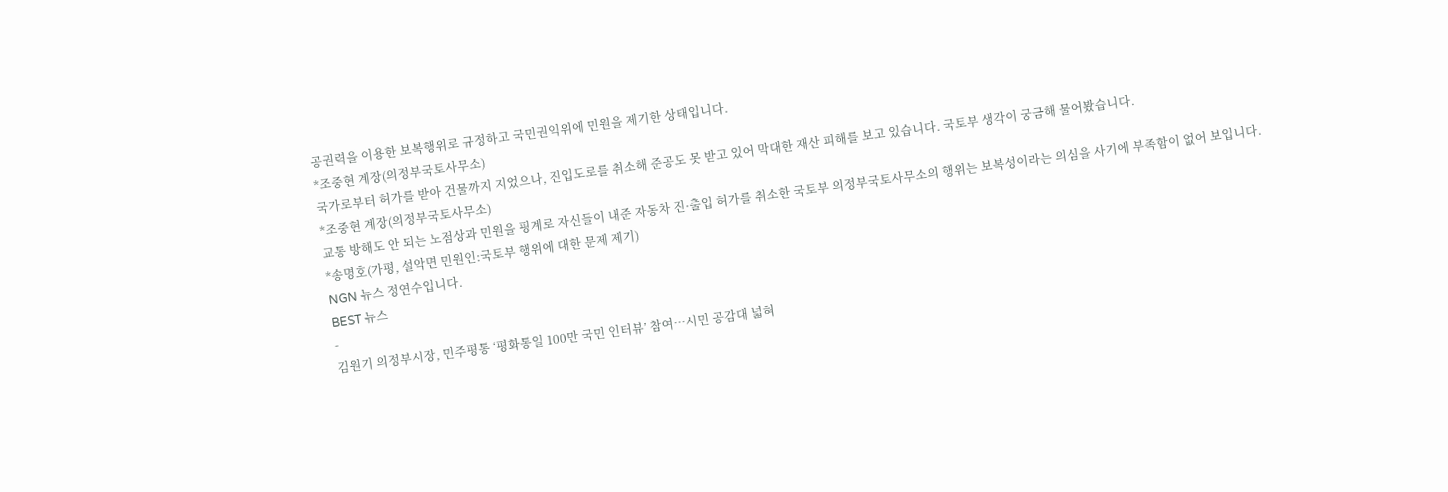공권력을 이용한 보복행위로 규정하고 국민권익위에 민원을 제기한 상태입니다.
*조중현 계장(의정부국토사무소)
국가로부터 허가를 받아 건물까지 지었으나, 진입도로를 취소해 준공도 못 받고 있어 막대한 재산 피해를 보고 있습니다. 국토부 생각이 궁금해 물어봤습니다.
*조중현 계장(의정부국토사무소)
교통 방해도 안 되는 노점상과 민원을 핑계로 자신들이 내준 자동차 진·출입 허가를 취소한 국토부 의정부국토사무소의 행위는 보복성이라는 의심을 사기에 부족함이 없어 보입니다.
*송명호(가평, 설악면 민원인:국토부 행위에 대한 문제 제기)
NGN 뉴스 정연수입니다.
BEST 뉴스
-
김원기 의정부시장, 민주평통 ‘평화통일 100만 국민 인터뷰’ 참여…시민 공감대 넓혀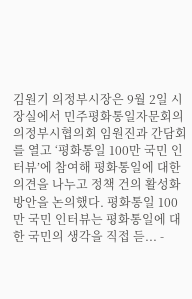김원기 의정부시장은 9월 2일 시장실에서 민주평화통일자문회의 의정부시협의회 임원진과 간담회를 열고 ‘평화통일 100만 국민 인터뷰’에 참여해 평화통일에 대한 의견을 나누고 정책 건의 활성화 방안을 논의했다. 평화통일 100만 국민 인터뷰는 평화통일에 대한 국민의 생각을 직접 듣... -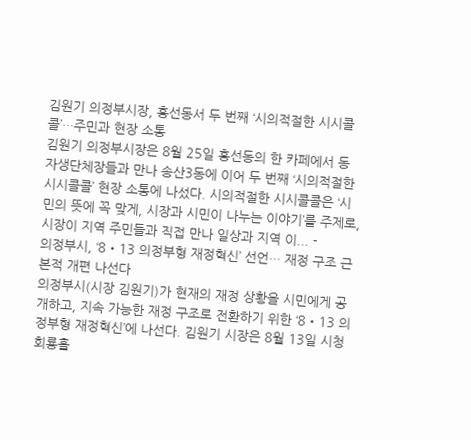김원기 의정부시장, 흥선동서 두 번째 ‘시의적절한 시시콜콜’…주민과 현장 소통
김원기 의정부시장은 8월 25일 흥선동의 한 카페에서 동 자생단체장들과 만나 송산3동에 이어 두 번째 ‘시의적절한 시시콜콜’ 현장 소통에 나섰다. 시의적절한 시시콜콜은 ‘시민의 뜻에 꼭 맞게, 시장과 시민이 나누는 이야기’를 주제로, 시장이 지역 주민들과 직접 만나 일상과 지역 이... -
의정부시, ‘8‧13 의정부형 재정혁신’ 선언… 재정 구조 근본적 개편 나선다
의정부시(시장 김원기)가 현재의 재정 상황을 시민에게 공개하고, 지속 가능한 재정 구조로 전환하기 위한 ‘8‧13 의정부형 재정혁신’에 나선다. 김원기 시장은 8월 13일 시청 회룡홀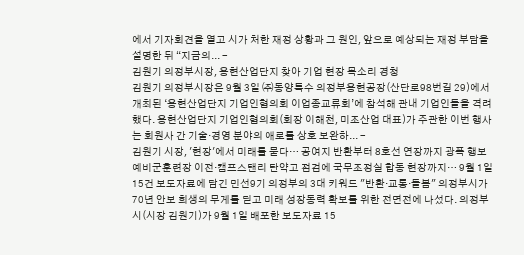에서 기자회견을 열고 시가 처한 재정 상황과 그 원인, 앞으로 예상되는 재정 부담을 설명한 뒤 “지금의... -
김원기 의정부시장, 용현산업단지 찾아 기업 현장 목소리 경청
김원기 의정부시장은 9월 3일 ㈜동양특수 의정부용현공장(산단로98번길 29)에서 개최된 ‘용현산업단지 기업인협의회 이업종교류회’에 참석해 관내 기업인들을 격려했다. 용현산업단지 기업인협의회(회장 이해천, 미조산업 대표)가 주관한 이번 행사는 회원사 간 기술‧경영 분야의 애로를 상호 보완하... -
김원기 시장, '현장'에서 미래를 묻다… 공여지 반환부터 8호선 연장까지 광폭 행보
예비군훈련장 이전·캠프스탠리 탄약고 점검에 국무조정실 합동 현장까지… 9월 1일 15건 보도자료에 담긴 민선9기 의정부의 3대 키워드 "반환·교통·돌봄" 의정부시가 70년 안보 희생의 무게를 딛고 미래 성장동력 확보를 위한 전면전에 나섰다. 의정부시(시장 김원기)가 9월 1일 배포한 보도자료 15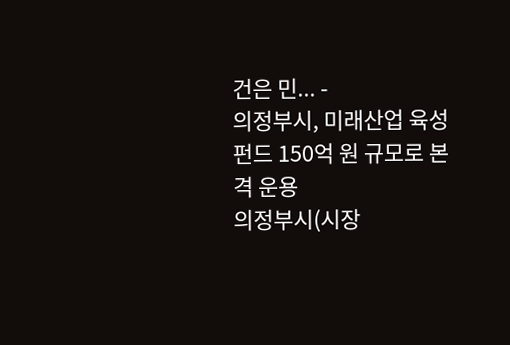건은 민... -
의정부시, 미래산업 육성 펀드 150억 원 규모로 본격 운용
의정부시(시장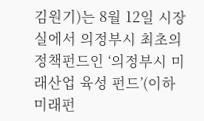김원기)는 8월 12일 시장실에서 의정부시 최초의 정책펀드인 ‘의정부시 미래산업 육성 펀드’(이하 미래펀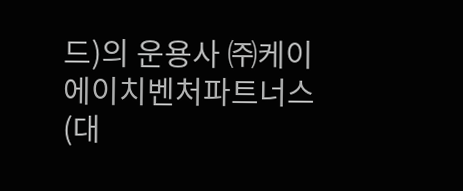드)의 운용사 ㈜케이에이치벤처파트너스(대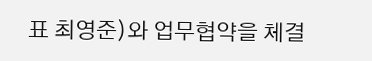표 최영준)와 업무협약을 체결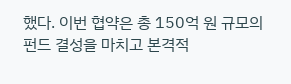했다. 이번 협약은 총 150억 원 규모의 펀드 결성을 마치고 본격적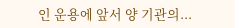인 운용에 앞서 양 기관의...